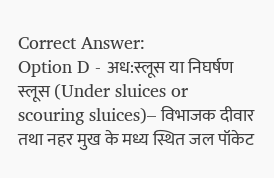Correct Answer:
Option D - अध:स्लूस या निघर्षण स्लूस (Under sluices or scouring sluices)– विभाजक दीवार तथा नहर मुख के मध्य स्थित जल पॉकेट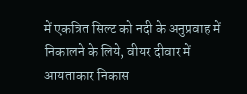में एकत्रित सिल्ट को नदी के अनुप्रवाह में निकालने के लिये, वीयर दीवार में आयताकार निकास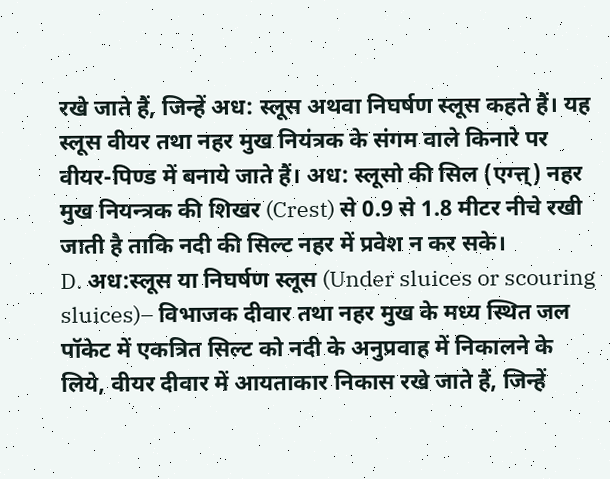रखे जाते हैं, जिन्हें अध: स्लूस अथवा निघर्षण स्लूस कहते हैं। यह स्लूस वीयर तथा नहर मुख नियंत्रक के संगम वाले किनारे पर वीयर-पिण्ड में बनाये जाते हैं। अध: स्लूसो की सिल (एग्त्त्) नहर मुख नियन्त्रक की शिखर (Crest) से 0.9 से 1.8 मीटर नीचे रखी जाती है ताकि नदी की सिल्ट नहर में प्रवेश न कर सके।
D. अध:स्लूस या निघर्षण स्लूस (Under sluices or scouring sluices)– विभाजक दीवार तथा नहर मुख के मध्य स्थित जल पॉकेट में एकत्रित सिल्ट को नदी के अनुप्रवाह में निकालने के लिये, वीयर दीवार में आयताकार निकास रखे जाते हैं, जिन्हें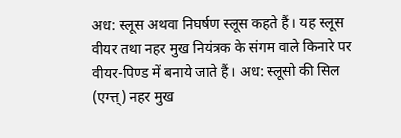अध: स्लूस अथवा निघर्षण स्लूस कहते हैं। यह स्लूस वीयर तथा नहर मुख नियंत्रक के संगम वाले किनारे पर वीयर-पिण्ड में बनाये जाते हैं। अध: स्लूसो की सिल (एग्त्त्) नहर मुख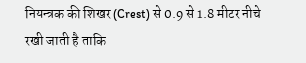नियन्त्रक की शिखर (Crest) से 0.9 से 1.8 मीटर नीचे रखी जाती है ताकि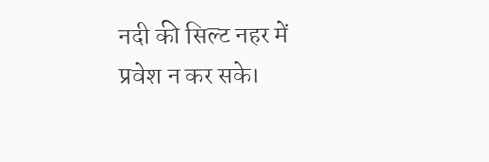नदी की सिल्ट नहर में प्रवेश न कर सके।